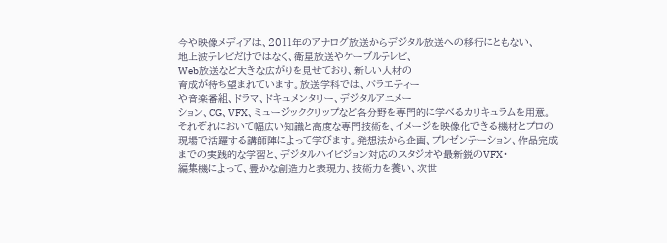今や映像メディアは、2011年のアナログ放送からデジタル放送への移行にともない、
地上波テレビだけではなく、衛星放送やケーブルテレビ、
Web放送など大きな広がりを見せており、新しい人材の
育成が待ち望まれています。放送学科では、バラエティー
や音楽番組、ドラマ、ドキュメンタリー、デジタルアニメー
ション、CG、VFX、ミュージッククリップなど各分野を専門的に学べるカリキュラムを用意。
それぞれにおいて幅広い知識と高度な専門技術を、イメージを映像化できる機材とプロの
現場で活躍する講師陣によって学びます。発想法から企画、プレゼンテーション、作品完成
までの実践的な学習と、デジタルハイビジョン対応のスタジオや最新鋭のVFX・
編集機によって、豊かな創造力と表現力、技術力を養い、次世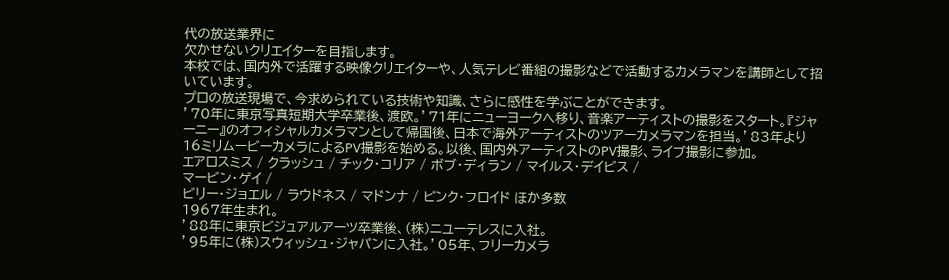代の放送業界に
欠かせないクリエイターを目指します。
本校では、国内外で活躍する映像クリエイターや、人気テレビ番組の撮影などで活動するカメラマンを講師として招いています。
プロの放送現場で、今求められている技術や知識、さらに感性を学ぶことができます。
’70年に東京写真短期大学卒業後、渡欧。’71年にニューヨークへ移り、音楽アーティストの撮影をスタート。『ジャーニー』のオフィシャルカメラマンとして帰国後、日本で海外アーティストのツアーカメラマンを担当。’83年より16ミリムービーカメラによるPV撮影を始める。以後、国内外アーティストのPV撮影、ライブ撮影に参加。
エアロスミス / クラッシュ / チック・コリア / ボブ・ディラン / マイルス・デイビス /
マービン・ゲイ /
ビリー・ジョエル / ラウドネス / マドンナ / ピンク・フロイド ほか多数
1967年生まれ。
’88年に東京ビジュアルアーツ卒業後、(株)ニユーテレスに入社。
’95年に(株)スウィッシュ・ジャパンに入社。’05年、フリーカメラ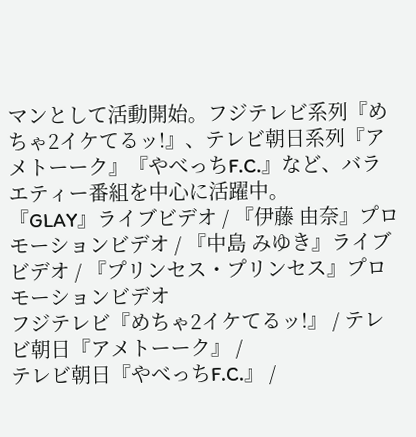マンとして活動開始。フジテレビ系列『めちゃ2イケてるッ!』、テレビ朝日系列『アメトーーク』『やべっちF.C.』など、バラエティー番組を中心に活躍中。
『GLAY』ライブビデオ / 『伊藤 由奈』プロモーションビデオ / 『中島 みゆき』ライブビデオ / 『プリンセス・プリンセス』プロモーションビデオ
フジテレビ『めちゃ2イケてるッ!』 / テレビ朝日『アメトーーク』 /
テレビ朝日『やべっちF.C.』 /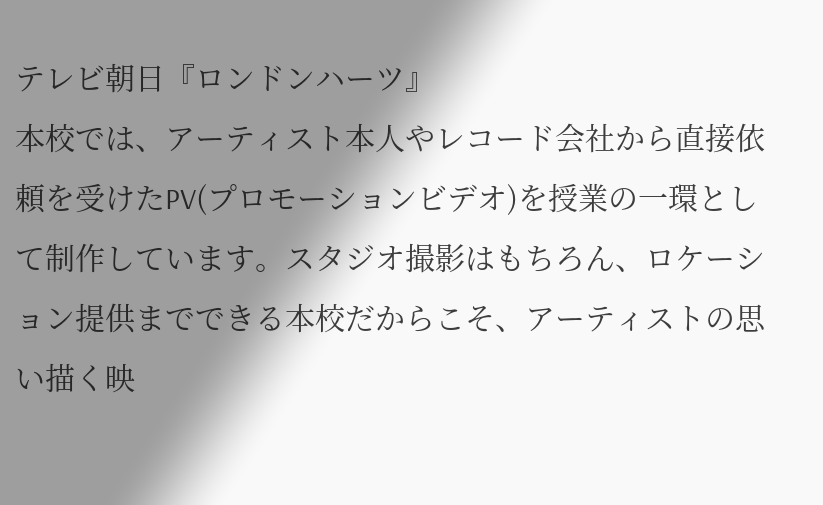テレビ朝日『ロンドンハーツ』
本校では、アーティスト本人やレコード会社から直接依頼を受けたPV(プロモーションビデオ)を授業の一環として制作しています。スタジオ撮影はもちろん、ロケーション提供までできる本校だからこそ、アーティストの思い描く映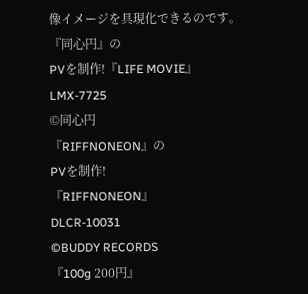像イメージを具現化できるのです。
『同心円』の
PVを制作!『LIFE MOVIE』
LMX-7725
©同心円
『RIFFNONEON』の
PVを制作!
『RIFFNONEON』
DLCR-10031
©BUDDY RECORDS
『100g 200円』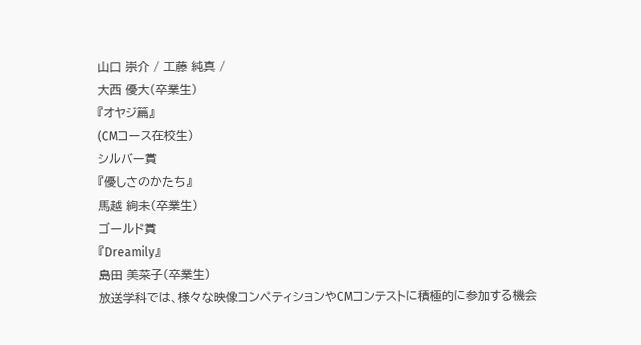山口 崇介 / 工藤 純真 /
大西 優大(卒業生)
『オヤジ篇』
(CMコース在校生)
シルバー賞
『優しさのかたち』
馬越 絢未(卒業生)
ゴールド賞
『Dreamily』
島田 美菜子(卒業生)
放送学科では、様々な映像コンペティションやCMコンテストに積極的に参加する機会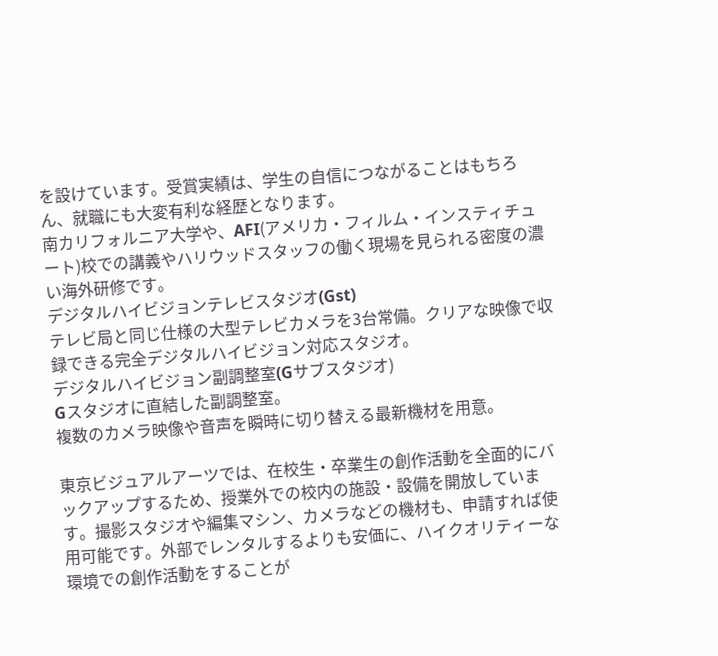を設けています。受賞実績は、学生の自信につながることはもちろん、就職にも大変有利な経歴となります。
南カリフォルニア大学や、AFI(アメリカ・フィルム・インスティチュート)校での講義やハリウッドスタッフの働く現場を見られる密度の濃い海外研修です。
デジタルハイビジョンテレビスタジオ(Gst)
テレビ局と同じ仕様の大型テレビカメラを3台常備。クリアな映像で収録できる完全デジタルハイビジョン対応スタジオ。
デジタルハイビジョン副調整室(Gサブスタジオ)
Gスタジオに直結した副調整室。
複数のカメラ映像や音声を瞬時に切り替える最新機材を用意。

東京ビジュアルアーツでは、在校生・卒業生の創作活動を全面的にバックアップするため、授業外での校内の施設・設備を開放しています。撮影スタジオや編集マシン、カメラなどの機材も、申請すれば使用可能です。外部でレンタルするよりも安価に、ハイクオリティーな環境での創作活動をすることが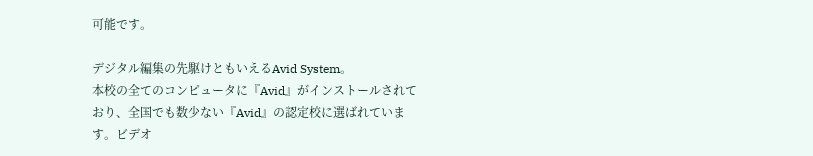可能です。

デジタル編集の先駆けともいえるAvid System。
本校の全てのコンピュータに『Avid』がインストールされており、全国でも数少ない『Avid』の認定校に選ばれています。ビデオ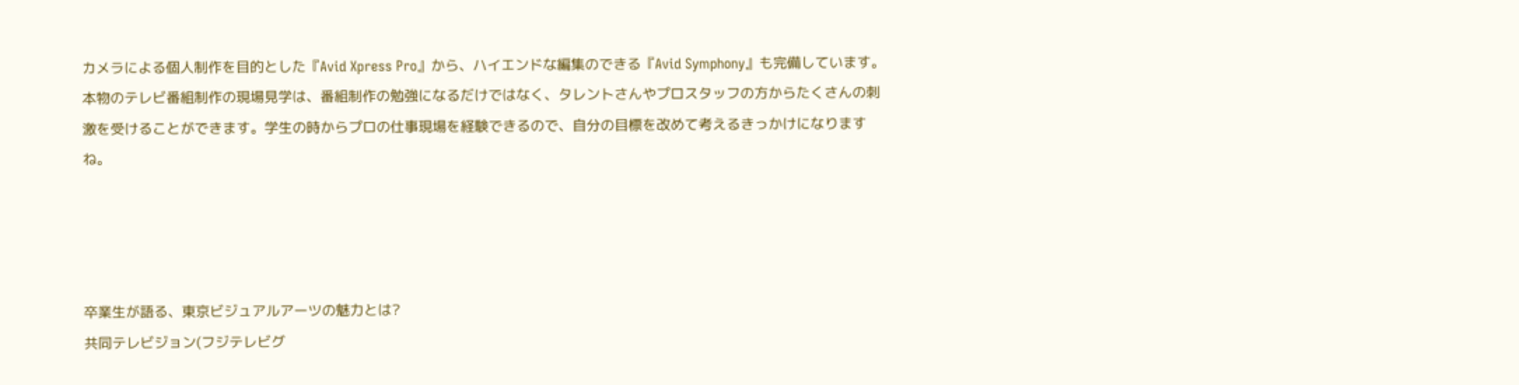カメラによる個人制作を目的とした『Avid Xpress Pro』から、ハイエンドな編集のできる『Avid Symphony』も完備しています。
本物のテレビ番組制作の現場見学は、番組制作の勉強になるだけではなく、タレントさんやプロスタッフの方からたくさんの刺激を受けることができます。学生の時からプロの仕事現場を経験できるので、自分の目標を改めて考えるきっかけになりますね。




卒業生が語る、東京ビジュアルアーツの魅力とは?
共同テレビジョン(フジテレビグ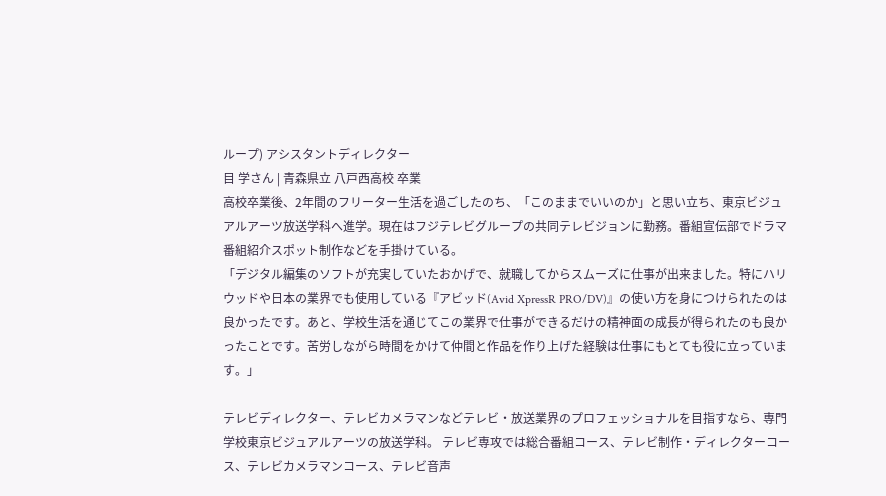ループ) アシスタントディレクター
目 学さん | 青森県立 八戸西高校 卒業
高校卒業後、2年間のフリーター生活を過ごしたのち、「このままでいいのか」と思い立ち、東京ビジュアルアーツ放送学科へ進学。現在はフジテレビグループの共同テレビジョンに勤務。番組宣伝部でドラマ番組紹介スポット制作などを手掛けている。
「デジタル編集のソフトが充実していたおかげで、就職してからスムーズに仕事が出来ました。特にハリウッドや日本の業界でも使用している『アビッド(Avid XpressR PRO/DV)』の使い方を身につけられたのは良かったです。あと、学校生活を通じてこの業界で仕事ができるだけの精神面の成長が得られたのも良かったことです。苦労しながら時間をかけて仲間と作品を作り上げた経験は仕事にもとても役に立っています。」

テレビディレクター、テレビカメラマンなどテレビ・放送業界のプロフェッショナルを目指すなら、専門学校東京ビジュアルアーツの放送学科。 テレビ専攻では総合番組コース、テレビ制作・ディレクターコース、テレビカメラマンコース、テレビ音声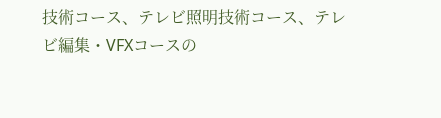技術コース、テレビ照明技術コース、テレビ編集・VFXコースの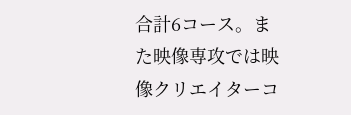合計6コース。また映像専攻では映像クリエイターコ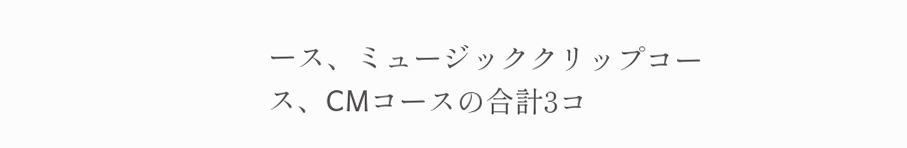ース、ミュージッククリップコース、CMコースの合計3コ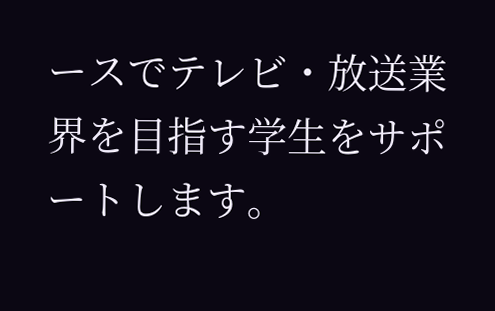ースでテレビ・放送業界を目指す学生をサポートします。